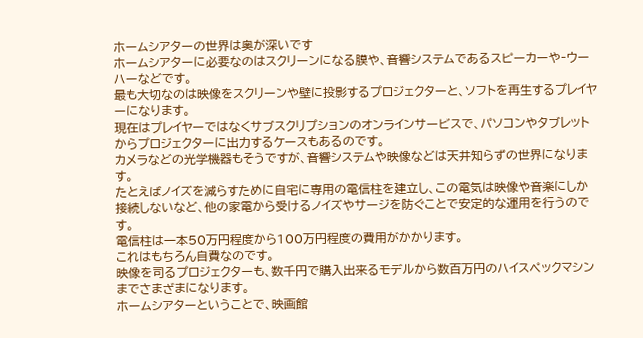ホームシアターの世界は奥が深いです
ホームシアターに必要なのはスクリーンになる膜や、音響システムであるスピーカーや‐ウーハーなどです。
最も大切なのは映像をスクリーンや壁に投影するプロジェクターと、ソフトを再生するプレイヤーになります。
現在はプレイヤーではなくサブスクリプションのオンラインサービスで、パソコンやタブレットからプロジェクターに出力するケースもあるのです。
カメラなどの光学機器もそうですが、音響システムや映像などは天井知らずの世界になります。
たとえばノイズを減らすために自宅に専用の電信柱を建立し、この電気は映像や音楽にしか接続しないなど、他の家電から受けるノイズやサージを防ぐことで安定的な運用を行うのです。
電信柱は一本50万円程度から100万円程度の費用がかかります。
これはもちろん自費なのです。
映像を司るプロジェクターも、数千円で購入出来るモデルから数百万円のハイスペックマシンまでさまざまになります。
ホームシアターということで、映画館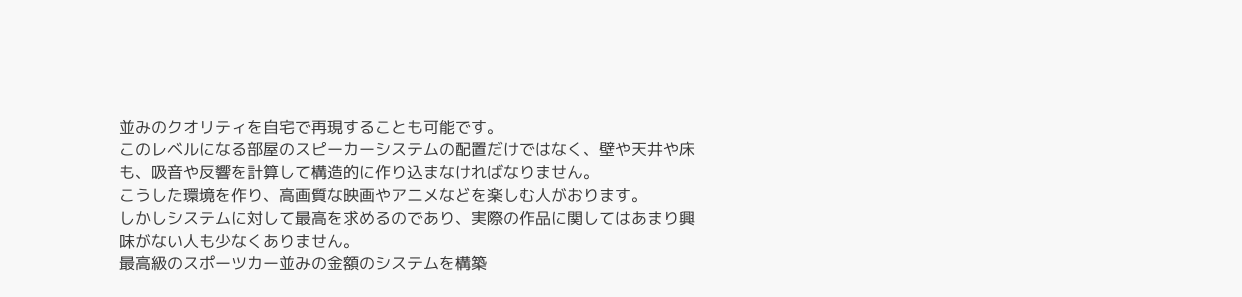並みのクオリティを自宅で再現することも可能です。
このレベルになる部屋のスピーカーシステムの配置だけではなく、壁や天井や床も、吸音や反響を計算して構造的に作り込まなければなりません。
こうした環境を作り、高画質な映画やアニメなどを楽しむ人がおります。
しかしシステムに対して最高を求めるのであり、実際の作品に関してはあまり興味がない人も少なくありません。
最高級のスポーツカー並みの金額のシステムを構築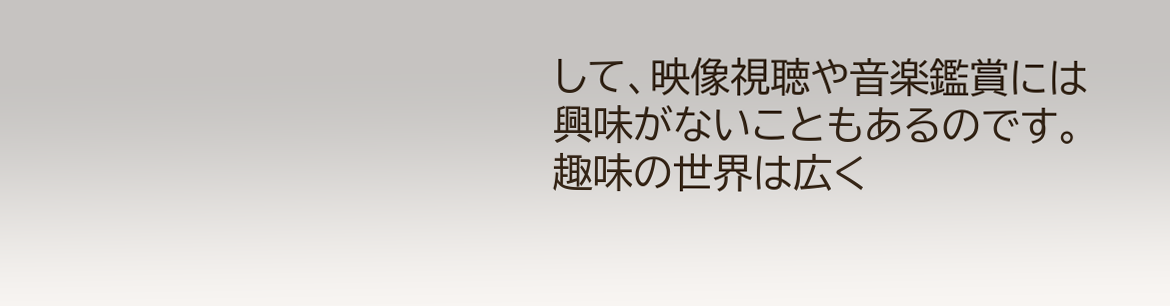して、映像視聴や音楽鑑賞には興味がないこともあるのです。
趣味の世界は広く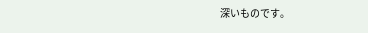深いものです。